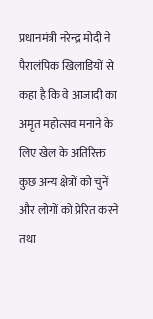प्रधानमंत्री नरेन्द्र मोदी ने पैरालंपिक खिलाडियों से कहा है कि वे आजादी का अमृत महोत्सव मनाने के लिए खेल के अतिरिक्त कुछ अन्य क्षेत्रों को चुनें और लोगों को प्रेरित करने तथा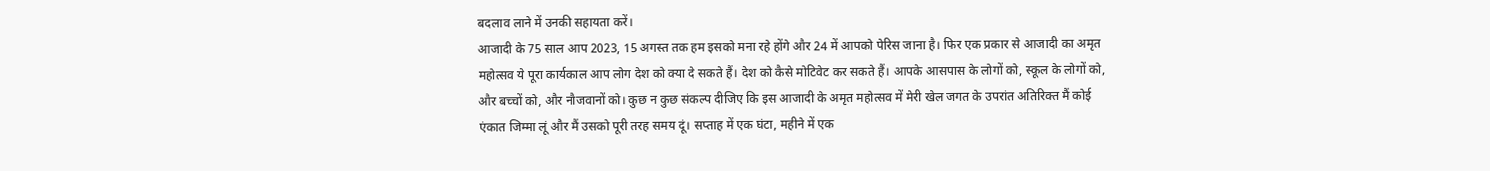बदलाव लाने में उनकी सहायता करें।
आजादी के 75 साल आप 2023, 15 अगस्त तक हम इसको मना रहे होंगे और 24 में आपको पेरिस जाना है। फिर एक प्रकार से आजादी का अमृत महोत्सव ये पूरा कार्यकाल आप लोग देश को क्या दे सकते हैं। देश को कैसे मोटिवेट कर सकते हैं। आपके आसपास के लोगों को, स्कूल के लोगों को, और बच्चों को, और नौजवानों को। कुछ न कुछ संकल्प दीजिए कि इस आजादी के अमृत महोत्सव में मेरी खेल जगत के उपरांत अतिरिक्त मैं कोई एंकात जिम्मा लूं और मैं उसको पूरी तरह समय दूं। सप्ताह में एक घंटा, महीने में एक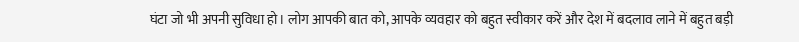घंटा जो भी अपनी सुविधा हो। लोग आपकी बात को, आपके व्यवहार को बहुत स्वीकार करें और देश में बदलाव लाने में बहुत बड़ी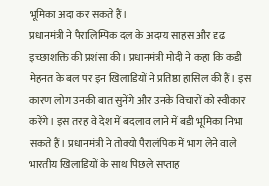भूमिका अदा कर सकते हैं।
प्रधानमंत्री ने पैरालिम्पिक दल के अदम्य साहस और दृढ इच्छाशक्ति की प्रशंसा की। प्रधानमंत्री मोदी ने कहा कि कडी मेहनत के बल पर इन खिलाडियों ने प्रतिष्ठा हासिल की हैं। इस कारण लोग उनकी बात सुनेंगे और उनके विचारों को स्वीकार करेंगे। इस तरह वे देश में बदलाव लाने में बडी भूमिका निभा सकते हैं। प्रधानमंत्री ने तोक्यो पैरालंपिक में भाग लेने वाले भारतीय खिलाडियों के साथ पिछले सप्ताह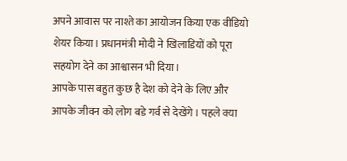अपने आवास पर नाश्ते का आयोजन किया एक वीडियो शेयर किया। प्रधानमंत्री मोदी ने खिलाडियों को पूरा सहयोग देने का आश्वासन भी दिया।
आपके पास बहुत कुछ है देश को देने के लिए और आपके जीवन को लोग बडे गर्व से देखेंगे। पहले क्या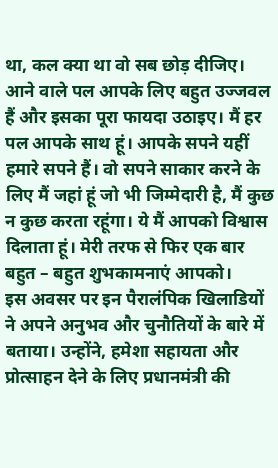था, कल क्या था वो सब छोड़ दीजिए। आने वाले पल आपके लिए बहुत उज्जवल हैं और इसका पूरा फायदा उठाइए। मैं हर पल आपके साथ हूं। आपके सपने यहीं हमारे सपने हैं। वो सपने साकार करने के लिए मैं जहां हूं जो भी जिम्मेदारी है, मैं कुछ न कुछ करता रहूंगा। ये मैं आपको विश्वास दिलाता हूं। मेरी तरफ से फिर एक बार बहुत – बहुत शुभकामनाएं आपको।
इस अवसर पर इन पैरालंपिक खिलाडियों ने अपने अनुभव और चुनौतियों के बारे में बताया। उन्होंने, हमेशा सहायता और प्रोत्साहन देने के लिए प्रधानमंत्री की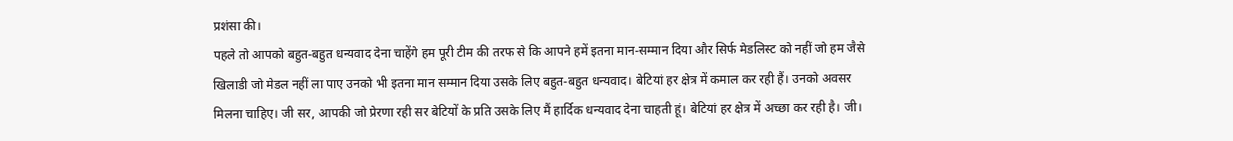प्रशंसा की।
पहले तो आपको बहुत-बहुत धन्यवाद देना चाहेंगे हम पूरी टीम की तरफ से कि आपने हमें इतना मान-सम्मान दिया और सिर्फ मेडलिस्ट को नहीं जो हम जैसे खिलाडी जो मेडल नहीं ला पाए उनको भी इतना मान सम्मान दिया उसके लिए बहुत-बहुत धन्यवाद। बेटियां हर क्षेत्र में कमाल कर रही हैं। उनको अवसर मिलना चाहिए। जी सर, आपकी जो प्रेरणा रही सर बेटियों के प्रति उसके लिए मैं हार्दिक धन्यवाद देना चाहती हूं। बेटियां हर क्षेत्र में अच्छा कर रही है। जी।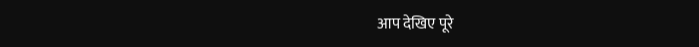आप देखिए पूरे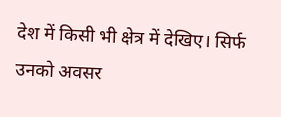देश में किसी भी क्षेत्र में देखिए। सिर्फ उनको अवसर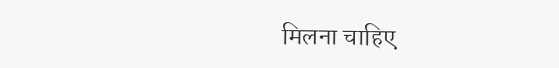मिलना चाहिए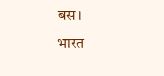बस।
भारत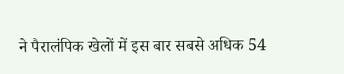ने पैरालंपिक खेलों में इस बार सबसे अधिक 54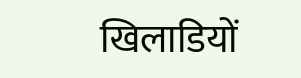खिलाडियों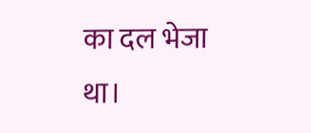का दल भेजा था।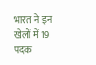भारत ने इन खेलों में 19 पदक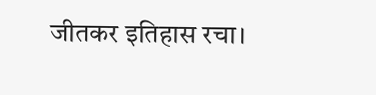जीतकर इतिहास रचा।